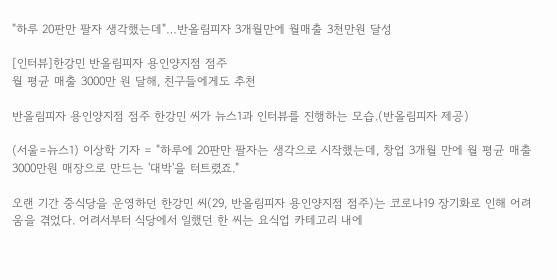"하루 20판만 팔자 생각했는데"…반올림피자 3개월만에 월매출 3천만원 달성

[인터뷰]한강민 반올림피자 용인양지점 점주
월 평균 매출 3000만 원 달해, 친구들에게도 추천

반올림피자 용인양지점 점주 한강민 씨가 뉴스1과 인터뷰를 진행하는 모습.(반올림피자 제공)

(서울=뉴스1) 이상학 기자 = "하루에 20판만 팔자는 생각으로 시작했는데, 창업 3개월 만에 월 평균 매출 3000만원 매장으로 만드는 '대박'을 터트렸죠."

오랜 기간 중식당을 운영하던 한강민 씨(29, 반올림피자 용인양지점 점주)는 코로나19 장기화로 인해 어려움을 겪었다. 어려서부터 식당에서 일했던 한 씨는 요식업 카테고리 내에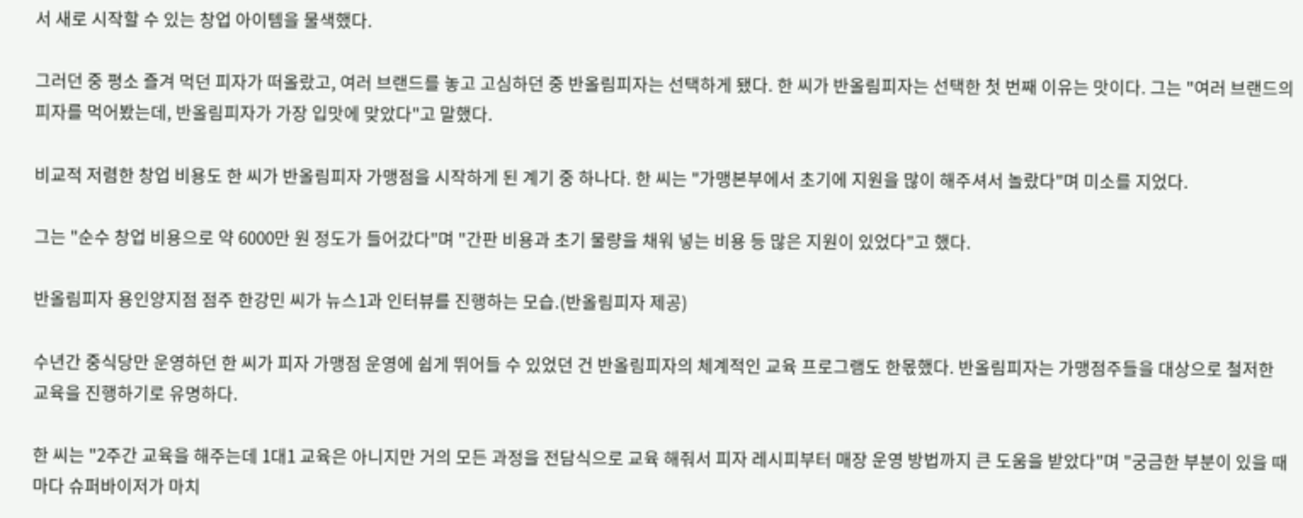서 새로 시작할 수 있는 창업 아이템을 물색했다.

그러던 중 평소 즐겨 먹던 피자가 떠올랐고, 여러 브랜드를 놓고 고심하던 중 반올림피자는 선택하게 됐다. 한 씨가 반올림피자는 선택한 첫 번째 이유는 맛이다. 그는 "여러 브랜드의 피자를 먹어봤는데, 반올림피자가 가장 입맛에 맞았다"고 말했다.

비교적 저렴한 창업 비용도 한 씨가 반올림피자 가맹점을 시작하게 된 계기 중 하나다. 한 씨는 "가맹본부에서 초기에 지원을 많이 해주셔서 놀랐다"며 미소를 지었다.

그는 "순수 창업 비용으로 약 6000만 원 정도가 들어갔다"며 "간판 비용과 초기 물량을 채워 넣는 비용 등 많은 지원이 있었다"고 했다.

반올림피자 용인양지점 점주 한강민 씨가 뉴스1과 인터뷰를 진행하는 모습.(반올림피자 제공)

수년간 중식당만 운영하던 한 씨가 피자 가맹점 운영에 쉽게 뛰어들 수 있었던 건 반올림피자의 체계적인 교육 프로그램도 한몫했다. 반올림피자는 가맹점주들을 대상으로 철저한 교육을 진행하기로 유명하다.

한 씨는 "2주간 교육을 해주는데 1대1 교육은 아니지만 거의 모든 과정을 전담식으로 교육 해줘서 피자 레시피부터 매장 운영 방법까지 큰 도움을 받았다"며 "궁금한 부분이 있을 때마다 슈퍼바이저가 마치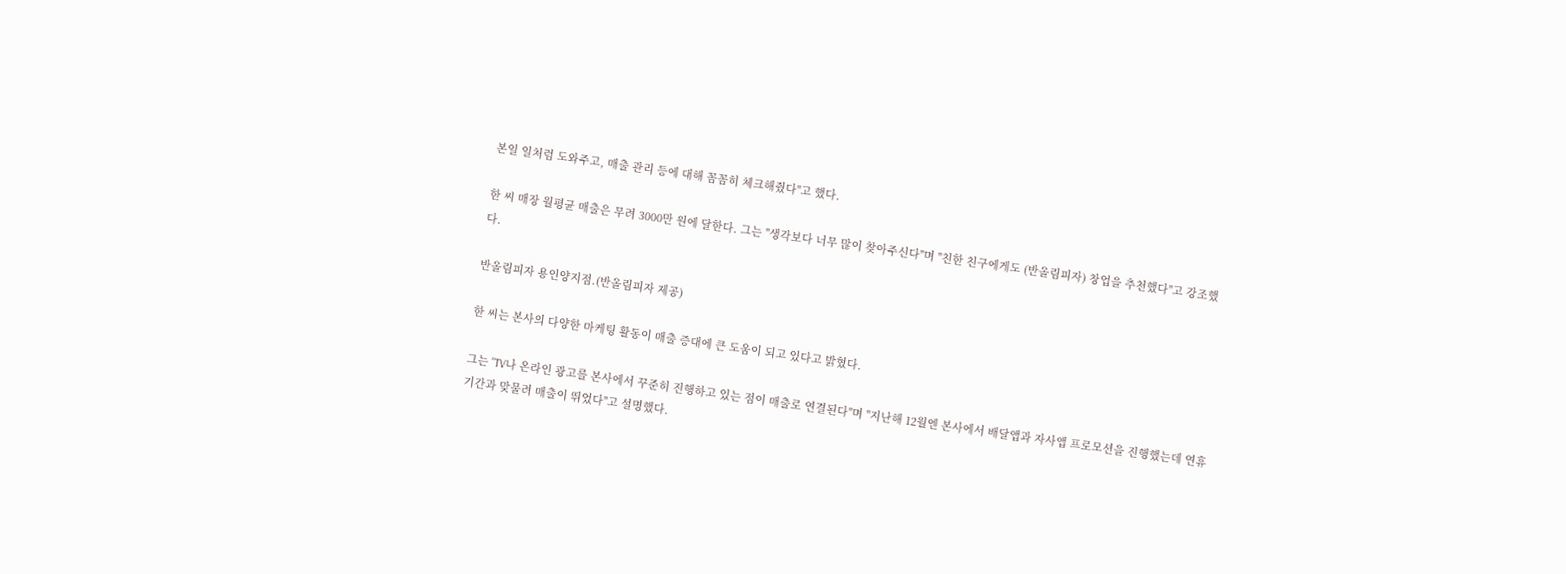본일 일처럼 도와주고, 매출 관리 등에 대해 꼼꼼히 체크해줬다"고 했다.

한 씨 매장 월평균 매출은 무려 3000만 원에 달한다. 그는 "생각보다 너무 많이 찾아주신다"며 "친한 친구에게도 (반올림피자) 창업을 추천했다"고 강조했다.

반올림피자 용인양지점.(반올림피자 제공)

한 씨는 본사의 다양한 마케팅 활동이 매출 증대에 큰 도움이 되고 있다고 밝혔다.

그는 "TV나 온라인 광고를 본사에서 꾸준히 진행하고 있는 점이 매출로 연결된다"며 "지난해 12월엔 본사에서 배달앱과 자사앱 프로모션을 진행했는데 연휴 기간과 맞물려 매출이 뛰었다"고 설명했다.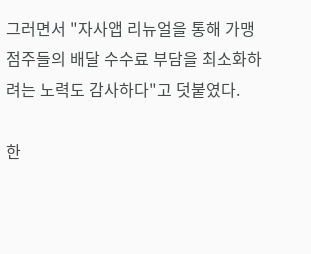그러면서 "자사앱 리뉴얼을 통해 가맹점주들의 배달 수수료 부담을 최소화하려는 노력도 감사하다"고 덧붙였다.

한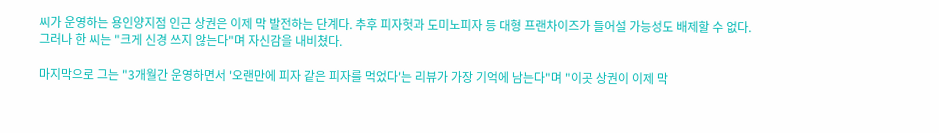씨가 운영하는 용인양지점 인근 상권은 이제 막 발전하는 단계다. 추후 피자헛과 도미노피자 등 대형 프랜차이즈가 들어설 가능성도 배제할 수 없다. 그러나 한 씨는 "크게 신경 쓰지 않는다"며 자신감을 내비쳤다.

마지막으로 그는 "3개월간 운영하면서 '오랜만에 피자 같은 피자를 먹었다'는 리뷰가 가장 기억에 남는다"며 "이곳 상권이 이제 막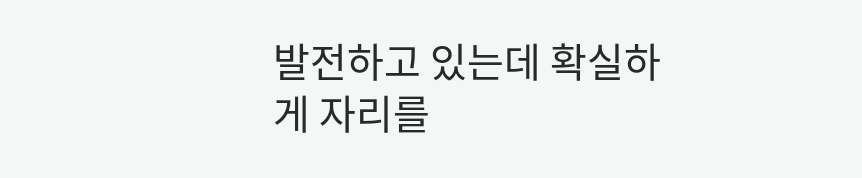발전하고 있는데 확실하게 자리를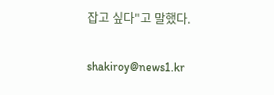잡고 싶다"고 말했다.

shakiroy@news1.kr